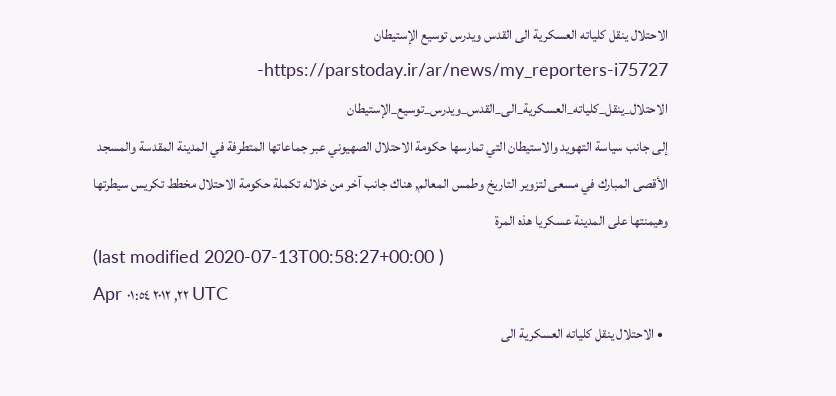الاحتلال ينقل كلياته العسكرية الى القدس ويدرس توسيع الإستيطان
https://parstoday.ir/ar/news/my_reporters-i75727-الاحتلال_ينقل_كلياته_العسكرية_الى_القدس_ويدرس_توسيع_الإستيطان
إلى جانب سياسة التهويد والاستيطان التي تمارسها حكومة الاحتلال الصهيوني عبر جماعاتها المتطرفة في المدينة المقدسة والمسجد الأقصى المبارك في مسعى لتزوير التاريخ وطمس المعالم, هناك جانب آخر من خلاله تكملة حكومة الاحتلال مخطط تكريس سيطرتها وهيمنتها على المدينة عسكريا هذه المرة
(last modified 2020-07-13T00:58:27+00:00 )
Apr ٢٢, ٢٠١٢ ٠١:٥٤ UTC
  • الاحتلال ينقل كلياته العسكرية الى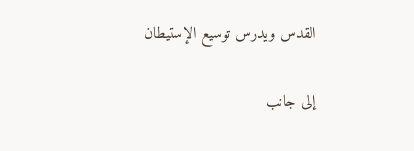القدس ويدرس توسيع الإستيطان

إلى جانب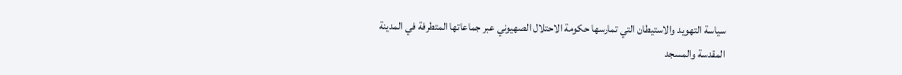سياسة التهويد والاستيطان التي تمارسها حكومة الاحتلال الصهيوني عبر جماعاتها المتطرفة في المدينة المقدسة والمسجد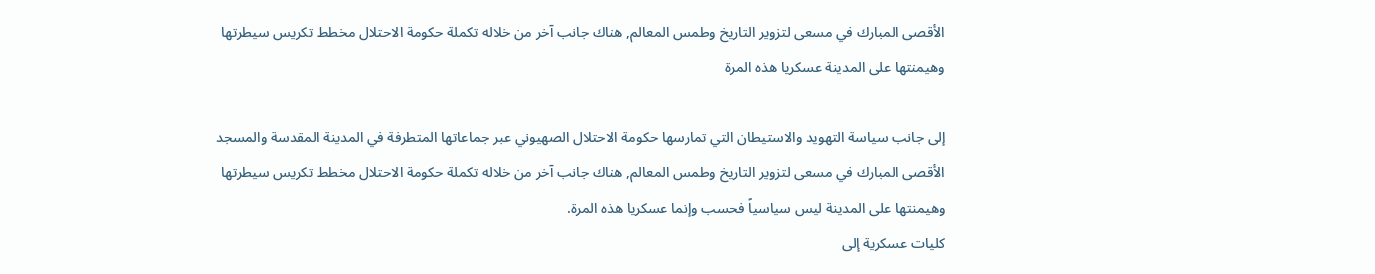الأقصى المبارك في مسعى لتزوير التاريخ وطمس المعالم, هناك جانب آخر من خلاله تكملة حكومة الاحتلال مخطط تكريس سيطرتها وهيمنتها على المدينة عسكريا هذه المرة

إلى جانب سياسة التهويد والاستيطان التي تمارسها حكومة الاحتلال الصهيوني عبر جماعاتها المتطرفة في المدينة المقدسة والمسجد الأقصى المبارك في مسعى لتزوير التاريخ وطمس المعالم, هناك جانب آخر من خلاله تكملة حكومة الاحتلال مخطط تكريس سيطرتها وهيمنتها على المدينة ليس سياسياً فحسب وإنما عسكريا هذه المرة.
كليات عسكرية إلى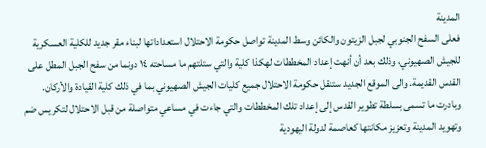المدينة
فعلى السفح الجنوبي لجبل الزيتون والكائن وسط المدينة تواصل حكومة الاحتلال استعداداتها لبناء مقر جديد للكلية العسكرية للجيش الصهيوني، وذلك بعد أن أنهت إعداد المخططات لهكذا كلية والتي ستلتهم ما مساحته ١٤ دونما من سفح الجبل المطل على القدس القديمة. والى الموقع الجديد ستنقل حكومة الاحتلال جميع كليات الجيش الصهيوني بما في ذلك كلية القيادة والأركان. وبادرت ما تسمى بسلطة تطوير القدس إلى إعداد تلك المخططات والتي جاءت في مساعي متواصلة من قبل الاحتلال لتكريس ضم وتهويد المدينة وتعزيز مكانتها كعاصمة لدولة اليهودية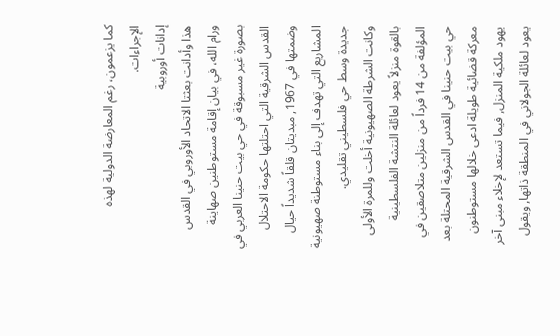كما يزعمون، رغم المعارضة الدولية لهذه الإجراءات.
إدانات أوروبية
هذا وأدانت بعثتا الاتحاد الأوروبي في القدس ورام الله، في بيان إقامة مستوطنين صهاينة بصورة غير مسبوقة في حي بيت حنينا العربي في القدس الشرقية التي احتلتها حكومة الاحتلال وضمتها في 1967, مبديتان قلقاً شديداً حيال المشاريع التي تهدف إلى بناء مستوطنة صهيونية جديدة وسط حي فلسطيني تقليدي.
وكانت الشرطة الصهيونية أخلت وللمرة الأولى بالقوة منزلاً يعود لعائلة النتشة الفلسطينية المؤلفة من 14 فرداً من منزلين متلاصقين في حي بيت حنينا في القدس الشرقية المحتلة بعد معركة قضائية طويلة ادعى خلالها مستوطنون يهود ملكية المنزل, فيما تستعد لإخلاء مبنى آخر يعود لعائلة الجولاني في المنطقة ذاتها, ويقول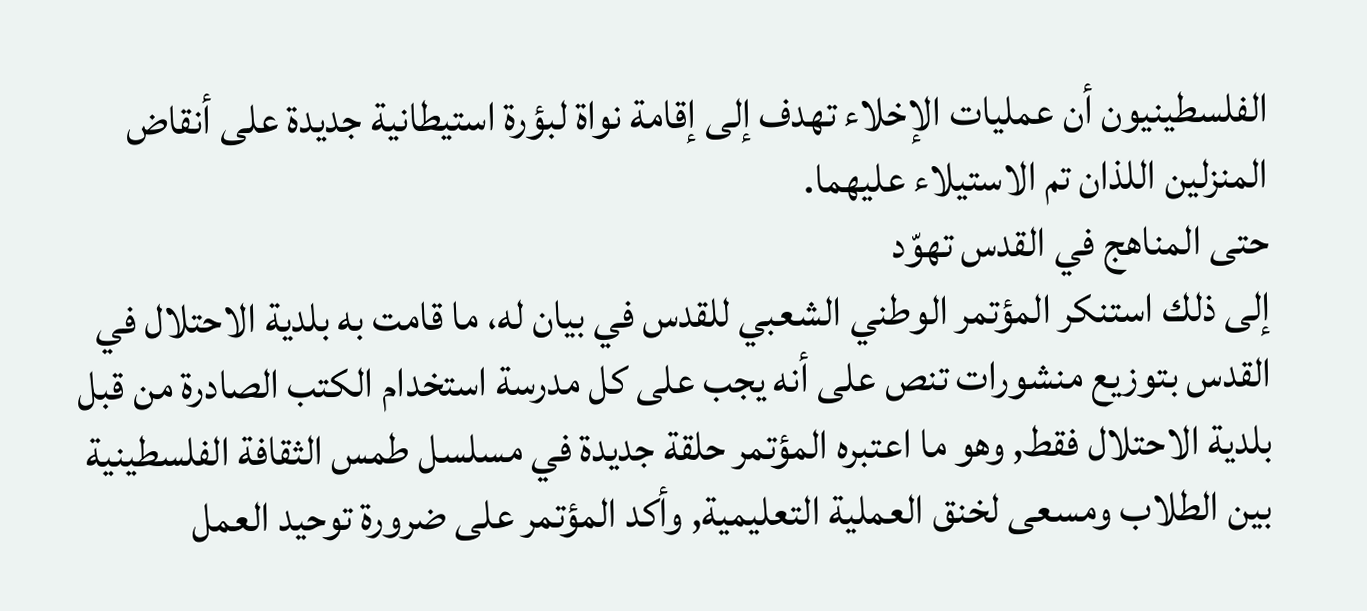الفلسطينيون أن عمليات الإخلاء تهدف إلى إقامة نواة لبؤرة استيطانية جديدة على أنقاض المنزلين اللذان تم الاستيلاء عليهما.
حتى المناهج في القدس تهوّد
إلى ذلك استنكر المؤتمر الوطني الشعبي للقدس في بيان له، ما قامت به بلدية الاحتلال في القدس بتوزيع منشورات تنص على أنه يجب على كل مدرسة استخدام الكتب الصادرة من قبل بلدية الاحتلال فقط, وهو ما اعتبره المؤتمر حلقة جديدة في مسلسل طمس الثقافة الفلسطينية بين الطلاب ومسعى لخنق العملية التعليمية, وأكد المؤتمر على ضرورة توحيد العمل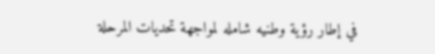في إطار رؤية وطنيه شامله لمواجهة تحديات المرحلة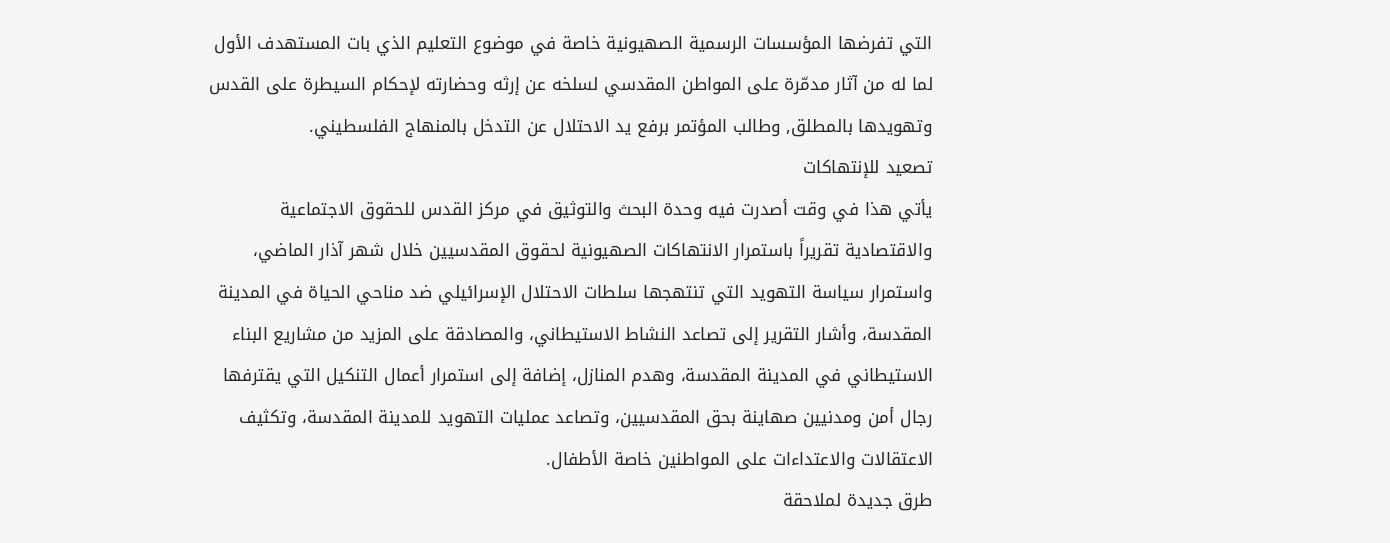التي تفرضها المؤسسات الرسمية الصهيونية خاصة في موضوع التعليم الذي بات المستهدف الأول لما له من آثار مدمّرة على المواطن المقدسي لسلخه عن إرثه وحضارته لإحكام السيطرة على القدس وتهويدها بالمطلق, وطالب المؤتمر برفع يد الاحتلال عن التدخل بالمنهاج الفلسطيني.
تصعيد للإنتهاكات
يأتي هذا في وقت أصدرت فيه وحدة البحث والتوثيق في مركز القدس للحقوق الاجتماعية والاقتصادية تقريراً باستمرار الانتهاكات الصهيونية لحقوق المقدسيين خلال شهر آذار الماضي، واستمرار سياسة التهويد التي تنتهجها سلطات الاحتلال الإسرائيلي ضد مناحي الحياة في المدينة المقدسة، وأشار التقرير إلى تصاعد النشاط الاستيطاني، والمصادقة على المزيد من مشاريع البناء الاستيطاني في المدينة المقدسة، وهدم المنازل، إضافة إلى استمرار أعمال التنكيل التي يقترفها رجال أمن ومدنيين صهاينة بحق المقدسيين، وتصاعد عمليات التهويد للمدينة المقدسة، وتكثيف الاعتقالات والاعتداءات على المواطنين خاصة الأطفال.
طرق جديدة لملاحقة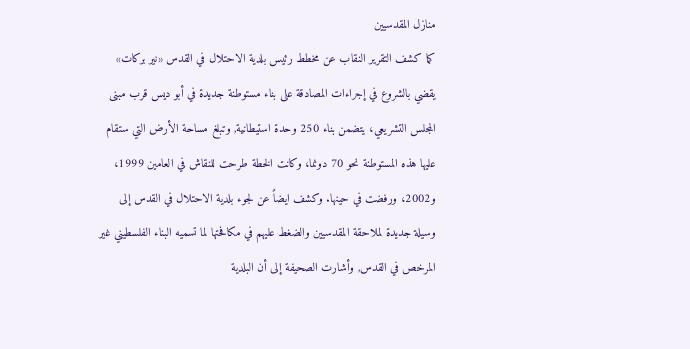منازل المقدسيين
كما كشف التقرير النقاب عن مخطط رئيس بلدية الاحتلال في القدس «نير بركات» يقضي بالشروع في إجراءات المصادقة على بناء مستوطنة جديدة في أبو ديس قرب مبنى المجلس التشريعي، يتضمن بناء 250 وحدة استيطانية, وتبلغ مساحة الأرض التي ستقام عليها هذه المستوطنة نحو 70 دونما، وكانت الخطة طرحت للنقاش في العامين 1999، و2002، ورفضت في حينها. وكشف ايضاً عن لجوء بلدية الاحتلال في القدس إلى وسيلة جديدة لملاحقة المقدسيين والضغط عليهم في مكافحتها لما تسميه البناء الفلسطيني غير المرخص في القدس, وأشارت الصحيفة إلى أن البلدية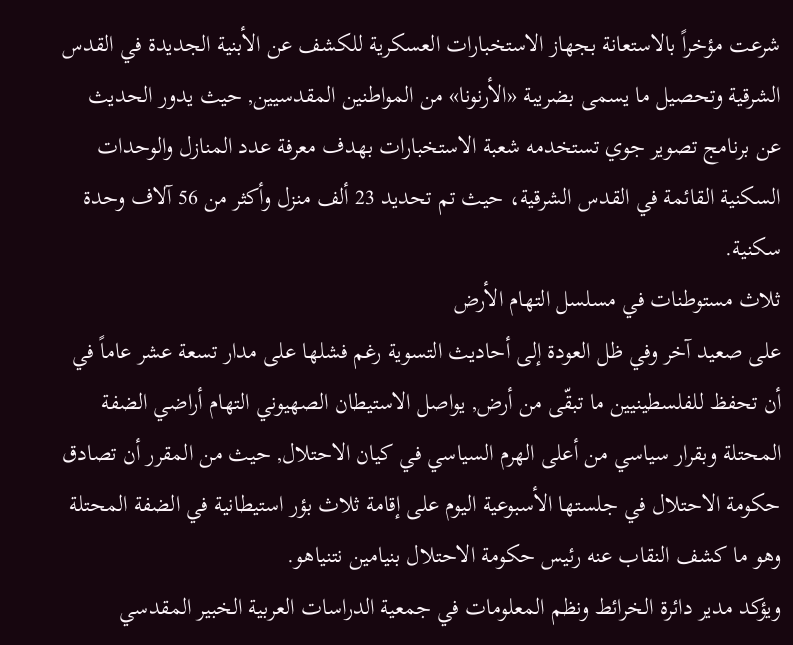شرعت مؤخراً بالاستعانة بجهاز الاستخبارات العسكرية للكشف عن الأبنية الجديدة في القدس الشرقية وتحصيل ما يسمى بضريبة «الأرنونا» من المواطنين المقدسيين, حيث يدور الحديث عن برنامج تصوير جوي تستخدمه شعبة الاستخبارات بهدف معرفة عدد المنازل والوحدات السكنية القائمة في القدس الشرقية، حيث تم تحديد 23 ألف منزل وأكثر من 56 آلاف وحدة سكنية.
ثلاث مستوطنات في مسلسل التهام الأرض
على صعيد آخر وفي ظل العودة إلى أحاديث التسوية رغم فشلها على مدار تسعة عشر عاماً في أن تحفظ للفلسطينيين ما تبقّى من أرض, يواصل الاستيطان الصهيوني التهام أراضي الضفة المحتلة وبقرار سياسي من أعلى الهرم السياسي في كيان الاحتلال, حيث من المقرر أن تصادق حكومة الاحتلال في جلستها الأسبوعية اليوم على إقامة ثلاث بؤر استيطانية في الضفة المحتلة وهو ما كشف النقاب عنه رئيس حكومة الاحتلال بنيامين نتنياهو.
ويؤكد مدير دائرة الخرائط ونظم المعلومات في جمعية الدراسات العربية الخبير المقدسي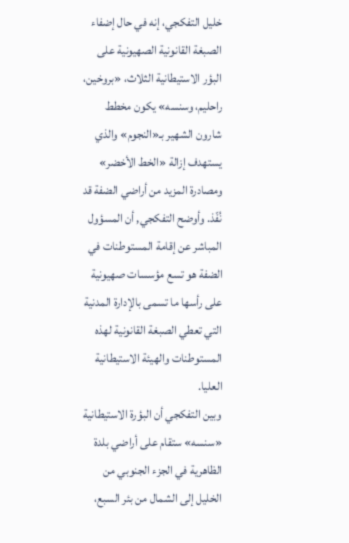خليل التفكجي، إنه في حال إضفاء الصبغة القانونية الصهيونية على البؤر الاستيطانية الثلاث، «بروخين، راحليم، وسنسه» يكون مخطط شارون الشهير بـ«النجوم» والذي يستهدف إزالة «الخط الأخضر» ومصادرة المزيد من أراضي الضفة قد نُفّذ. وأوضح التفكجي, أن المسؤول المباشر عن إقامة المستوطنات في الضفة هو تسع مؤسسات صهيونية على رأسها ما تسمى بالإدارة المدنية التي تعطي الصبغة القانونية لهذه المستوطنات والهيئة الاستيطانية العليا.
وبين التفكجي أن البؤرة الاستيطانية «سنسه» ستقام على أراضي بلدة الظاهرية في الجزء الجنوبي من الخليل إلى الشمال من بئر السبع،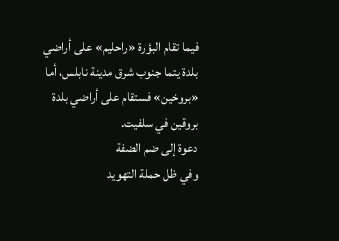فيما تقام البؤرة «راحليم» على أراضي بلدة يتما جنوب شرق مدينة نابلس، أما «بروخين» فستقام على أراضي بلدة بروقين في سلفيت.
دعوة إلى ضم الضفة
وفي ظل حملة التهويد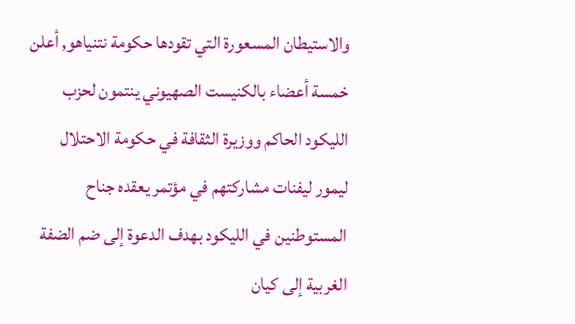والاستيطان المسعورة التي تقودها حكومة نتنياهو, أعلن خمسة أعضاء بالكنيست الصهيوني ينتمون لحزب الليكود الحاكم ووزيرة الثقافة في حكومة الاحتلال ليمور ليفنات مشاركتهم في مؤتمر يعقده جناح المستوطنين في الليكود بهدف الدعوة إلى ضم الضفة الغربية إلى كيان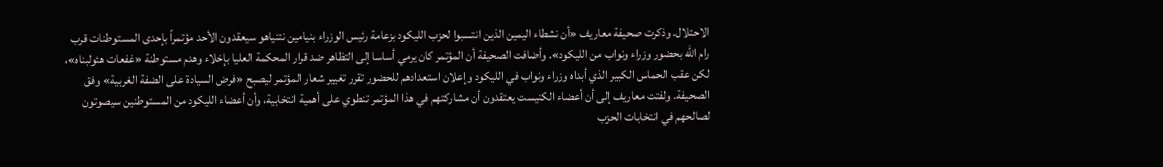الاحتلال. وذكرت صحيفة معاريف «أن نشطاء اليمين الذين انتسبوا لحزب الليكود بزعامة رئيس الوزراء بنيامين نتنياهو سيعقدون الأحد مؤتمراً بإحدى المستوطنات قرب رام الله بحضور وزراء ونواب من الليكود». وأضافت الصحيفة أن المؤتمر كان يرمي أساسا إلى التظاهر ضد قرار المحكمة العليا بإخلاء وهدم مستوطنة «غفعات هئولبناه»، لكن عقب الحماس الكبير الذي أبداه وزراء ونواب في الليكود وإعلان استعدادهم للحضور تقرر تغيير شعار المؤتمر ليصبح «فرض السيادة على الضفة الغربية» وفق الصحيفة. ولفتت معاريف إلى أن أعضاء الكنيست يعتقدون أن مشاركتهم في هذا المؤتمر تنطوي على أهمية انتخابية، وأن أعضاء الليكود من المستوطنين سيصوتون لصالحهم في انتخابات الحزب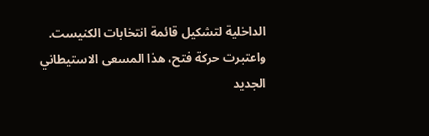الداخلية لتشكيل قائمة انتخابات الكنيست.
واعتبرت حركة فتح، هذا المسعى الاستيطاني الجديد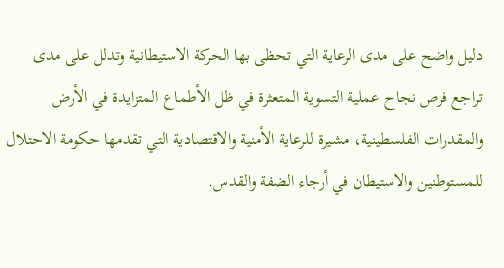دليل واضح على مدى الرعاية التي تحظى بها الحركة الاستيطانية وتدلل على مدى تراجع فرص نجاح عملية التسوية المتعثرة في ظل الأطماع المتزايدة في الأرض والمقدرات الفلسطينية، مشيرة للرعاية الأمنية والاقتصادية التي تقدمها حكومة الاحتلال للمستوطنين والاستيطان في أرجاء الضفة والقدس.